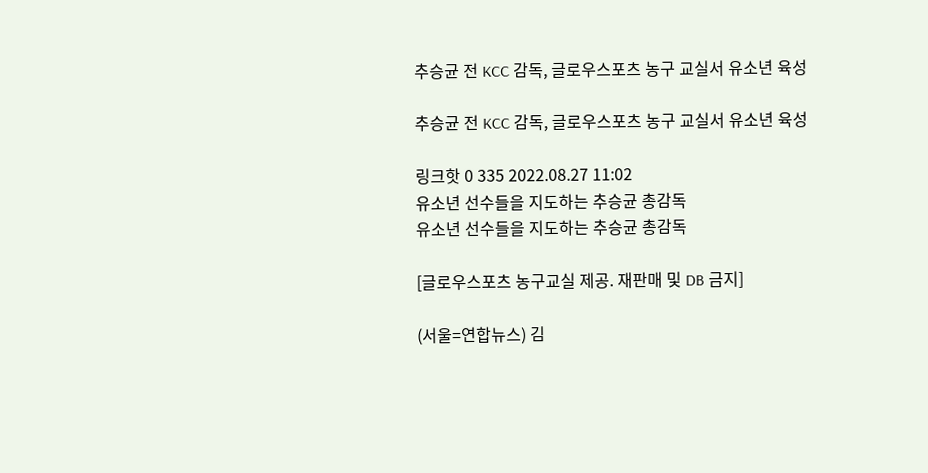추승균 전 KCC 감독, 글로우스포츠 농구 교실서 유소년 육성

추승균 전 KCC 감독, 글로우스포츠 농구 교실서 유소년 육성

링크핫 0 335 2022.08.27 11:02
유소년 선수들을 지도하는 추승균 총감독
유소년 선수들을 지도하는 추승균 총감독

[글로우스포츠 농구교실 제공. 재판매 및 DB 금지]

(서울=연합뉴스) 김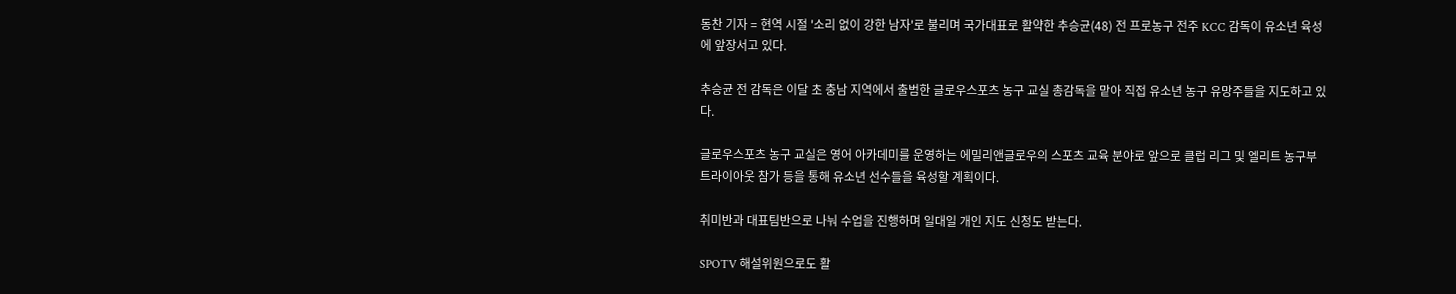동찬 기자 = 현역 시절 '소리 없이 강한 남자'로 불리며 국가대표로 활약한 추승균(48) 전 프로농구 전주 KCC 감독이 유소년 육성에 앞장서고 있다.

추승균 전 감독은 이달 초 충남 지역에서 출범한 글로우스포츠 농구 교실 총감독을 맡아 직접 유소년 농구 유망주들을 지도하고 있다.

글로우스포츠 농구 교실은 영어 아카데미를 운영하는 에밀리앤글로우의 스포츠 교육 분야로 앞으로 클럽 리그 및 엘리트 농구부 트라이아웃 참가 등을 통해 유소년 선수들을 육성할 계획이다.

취미반과 대표팀반으로 나눠 수업을 진행하며 일대일 개인 지도 신청도 받는다.

SPOTV 해설위원으로도 활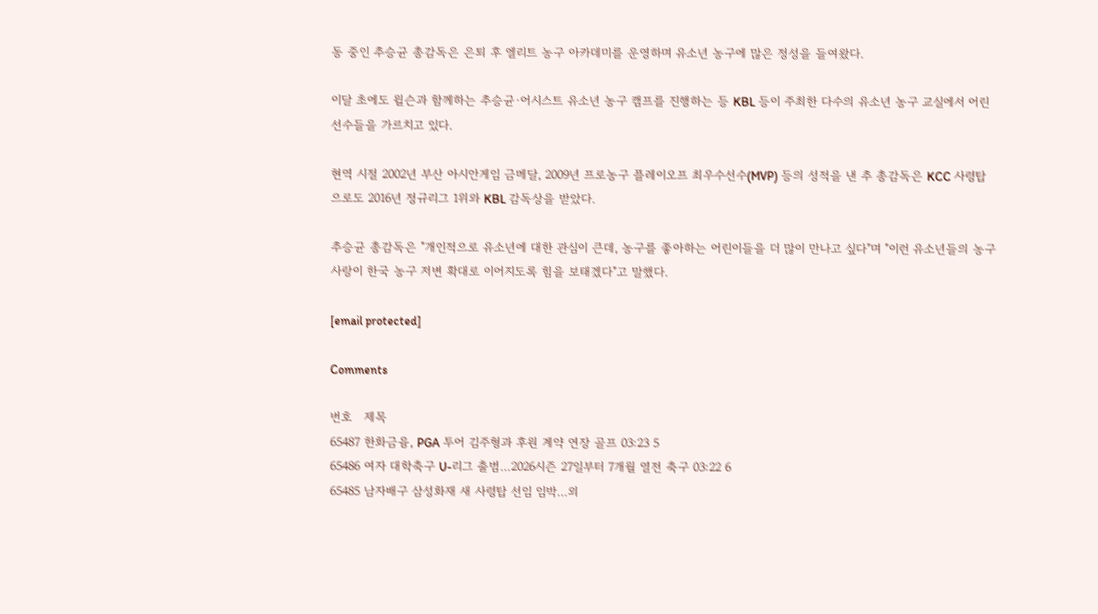동 중인 추승균 총감독은 은퇴 후 엘리트 농구 아카데미를 운영하며 유소년 농구에 많은 정성을 들여왔다.

이달 초에도 윌슨과 함께하는 추승균·어시스트 유소년 농구 캠프를 진행하는 등 KBL 등이 주최한 다수의 유소년 농구 교실에서 어린 선수들을 가르치고 있다.

현역 시절 2002년 부산 아시안게임 금메달, 2009년 프로농구 플레이오프 최우수선수(MVP) 등의 성적을 낸 추 총감독은 KCC 사령탑으로도 2016년 정규리그 1위와 KBL 감독상을 받았다.

추승균 총감독은 "개인적으로 유소년에 대한 관심이 큰데, 농구를 좋아하는 어린이들을 더 많이 만나고 싶다"며 "이런 유소년들의 농구 사랑이 한국 농구 저변 확대로 이어지도록 힘을 보태겠다"고 말했다.

[email protected]

Comments

번호   제목
65487 한화금융, PGA 투어 김주형과 후원 계약 연장 골프 03:23 5
65486 여자 대학축구 U-리그 출범…2026시즌 27일부터 7개월 열전 축구 03:22 6
65485 남자배구 삼성화재 새 사령탑 선임 임박…외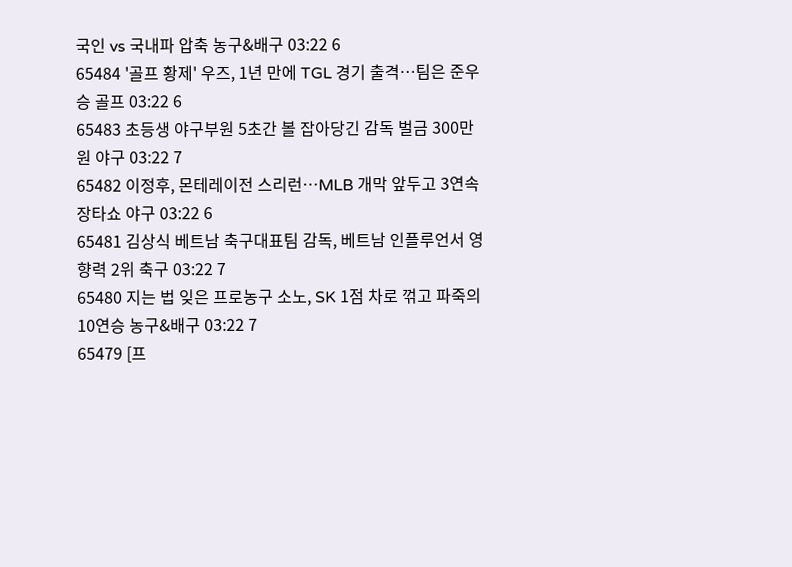국인 vs 국내파 압축 농구&배구 03:22 6
65484 '골프 황제' 우즈, 1년 만에 TGL 경기 출격…팀은 준우승 골프 03:22 6
65483 초등생 야구부원 5초간 볼 잡아당긴 감독 벌금 300만원 야구 03:22 7
65482 이정후, 몬테레이전 스리런…MLB 개막 앞두고 3연속 장타쇼 야구 03:22 6
65481 김상식 베트남 축구대표팀 감독, 베트남 인플루언서 영향력 2위 축구 03:22 7
65480 지는 법 잊은 프로농구 소노, SK 1점 차로 꺾고 파죽의 10연승 농구&배구 03:22 7
65479 [프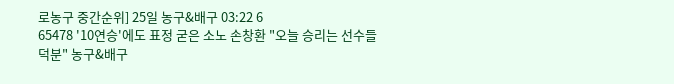로농구 중간순위] 25일 농구&배구 03:22 6
65478 '10연승'에도 표정 굳은 소노 손창환 "오늘 승리는 선수들 덕분" 농구&배구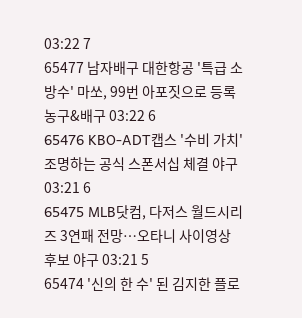03:22 7
65477 남자배구 대한항공 '특급 소방수' 마쏘, 99번 아포짓으로 등록 농구&배구 03:22 6
65476 KBO-ADT캡스 '수비 가치' 조명하는 공식 스폰서십 체결 야구 03:21 6
65475 MLB닷컴, 다저스 월드시리즈 3연패 전망…오타니 사이영상 후보 야구 03:21 5
65474 '신의 한 수' 된 김지한 플로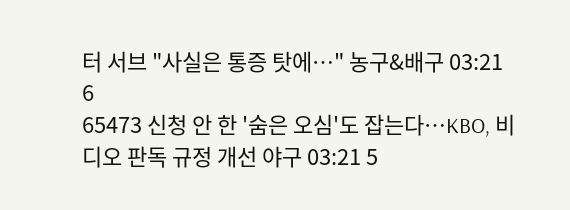터 서브 "사실은 통증 탓에…" 농구&배구 03:21 6
65473 신청 안 한 '숨은 오심'도 잡는다…KBO, 비디오 판독 규정 개선 야구 03:21 5